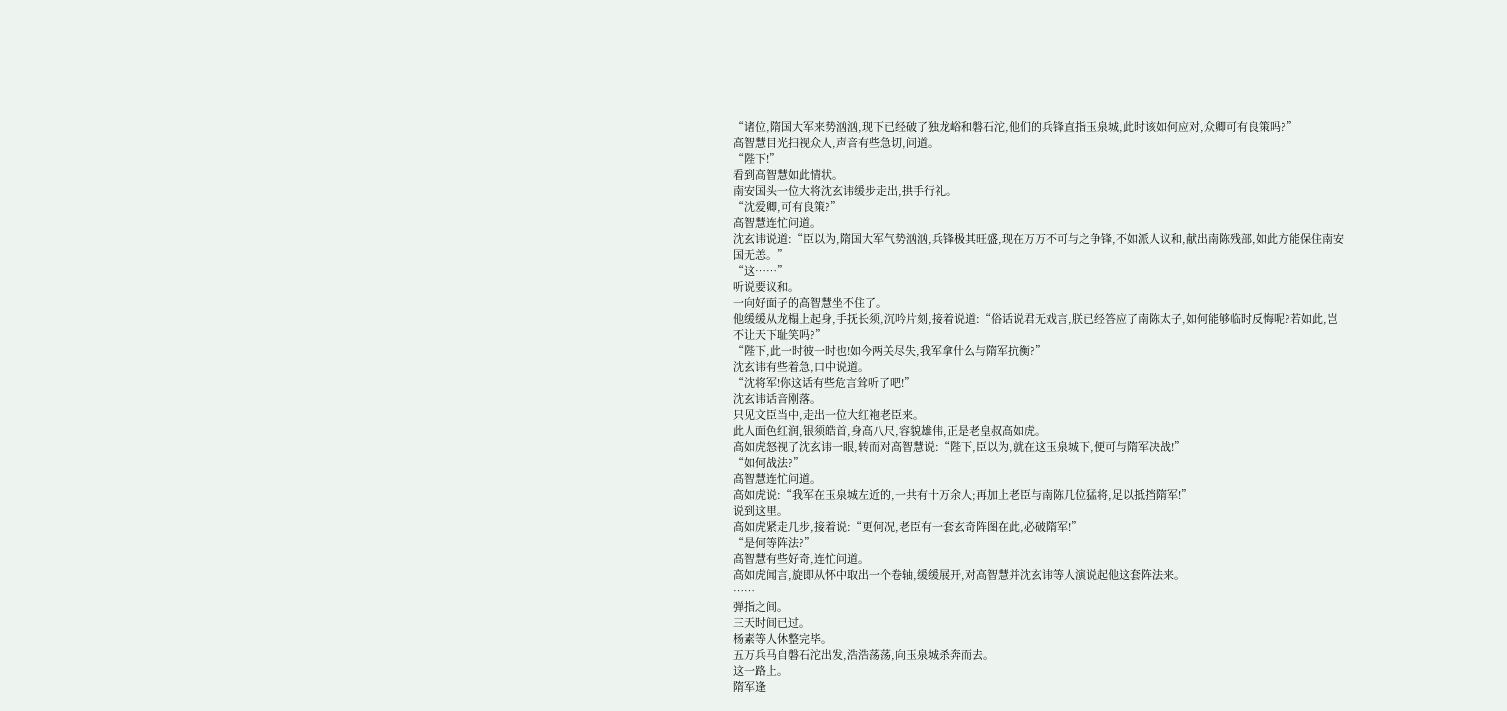“诸位,隋国大军来势汹汹,现下已经破了独龙峪和磐石沱,他们的兵锋直指玉泉城,此时该如何应对,众卿可有良策吗?”
高智慧目光扫视众人,声音有些急切,问道。
“陛下!”
看到高智慧如此情状。
南安国头一位大将沈玄讳缓步走出,拱手行礼。
“沈爱卿,可有良策?”
高智慧连忙问道。
沈玄讳说道:“臣以为,隋国大军气势汹汹,兵锋极其旺盛,现在万万不可与之争锋,不如派人议和,献出南陈残部,如此方能保住南安国无恙。”
“这……”
听说要议和。
一向好面子的高智慧坐不住了。
他缓缓从龙榻上起身,手抚长须,沉吟片刻,接着说道:“俗话说君无戏言,朕已经答应了南陈太子,如何能够临时反悔呢?若如此,岂不让天下耻笑吗?”
“陛下,此一时彼一时也!如今两关尽失,我军拿什么与隋军抗衡?”
沈玄讳有些着急,口中说道。
“沈将军!你这话有些危言耸听了吧!”
沈玄讳话音刚落。
只见文臣当中,走出一位大红袍老臣来。
此人面色红润,银须皓首,身高八尺,容貌雄伟,正是老皇叔高如虎。
高如虎怒视了沈玄讳一眼,转而对高智慧说:“陛下,臣以为,就在这玉泉城下,便可与隋军决战!”
“如何战法?”
高智慧连忙问道。
高如虎说:“我军在玉泉城左近的,一共有十万余人;再加上老臣与南陈几位猛将,足以抵挡隋军!”
说到这里。
高如虎紧走几步,接着说:“更何况,老臣有一套玄奇阵图在此,必破隋军!”
“是何等阵法?”
高智慧有些好奇,连忙问道。
高如虎闻言,旋即从怀中取出一个卷轴,缓缓展开,对高智慧并沈玄讳等人演说起他这套阵法来。
……
弹指之间。
三天时间已过。
杨素等人休整完毕。
五万兵马自磐石沱出发,浩浩荡荡,向玉泉城杀奔而去。
这一路上。
隋军逢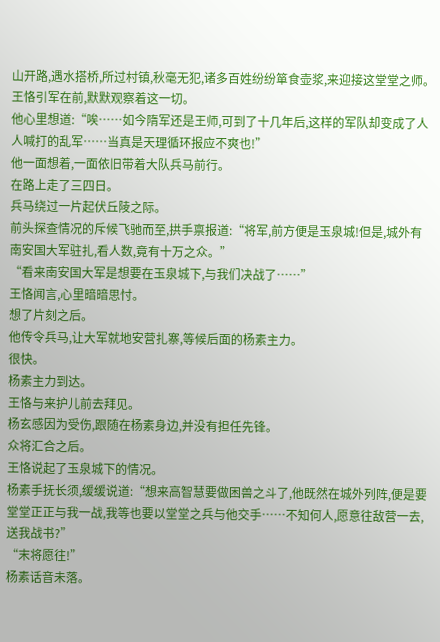山开路,遇水搭桥,所过村镇,秋毫无犯,诸多百姓纷纷箪食壶浆,来迎接这堂堂之师。
王恪引军在前,默默观察着这一切。
他心里想道:“唉……如今隋军还是王师,可到了十几年后,这样的军队却变成了人人喊打的乱军……当真是天理循环报应不爽也!”
他一面想着,一面依旧带着大队兵马前行。
在路上走了三四日。
兵马绕过一片起伏丘陵之际。
前头探查情况的斥候飞驰而至,拱手禀报道:“将军,前方便是玉泉城!但是,城外有南安国大军驻扎,看人数,竟有十万之众。”
“看来南安国大军是想要在玉泉城下,与我们决战了……”
王恪闻言,心里暗暗思忖。
想了片刻之后。
他传令兵马,让大军就地安营扎寨,等候后面的杨素主力。
很快。
杨素主力到达。
王恪与来护儿前去拜见。
杨玄感因为受伤,跟随在杨素身边,并没有担任先锋。
众将汇合之后。
王恪说起了玉泉城下的情况。
杨素手抚长须,缓缓说道:“想来高智慧要做困兽之斗了,他既然在城外列阵,便是要堂堂正正与我一战,我等也要以堂堂之兵与他交手……不知何人,愿意往敌营一去,送我战书?”
“末将愿往!”
杨素话音未落。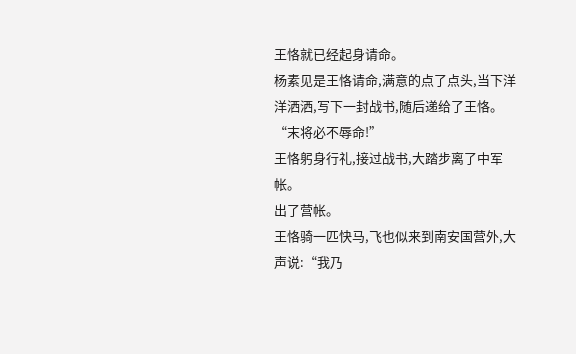王恪就已经起身请命。
杨素见是王恪请命,满意的点了点头,当下洋洋洒洒,写下一封战书,随后递给了王恪。
“末将必不辱命!”
王恪躬身行礼,接过战书,大踏步离了中军帐。
出了营帐。
王恪骑一匹快马,飞也似来到南安国营外,大声说:“我乃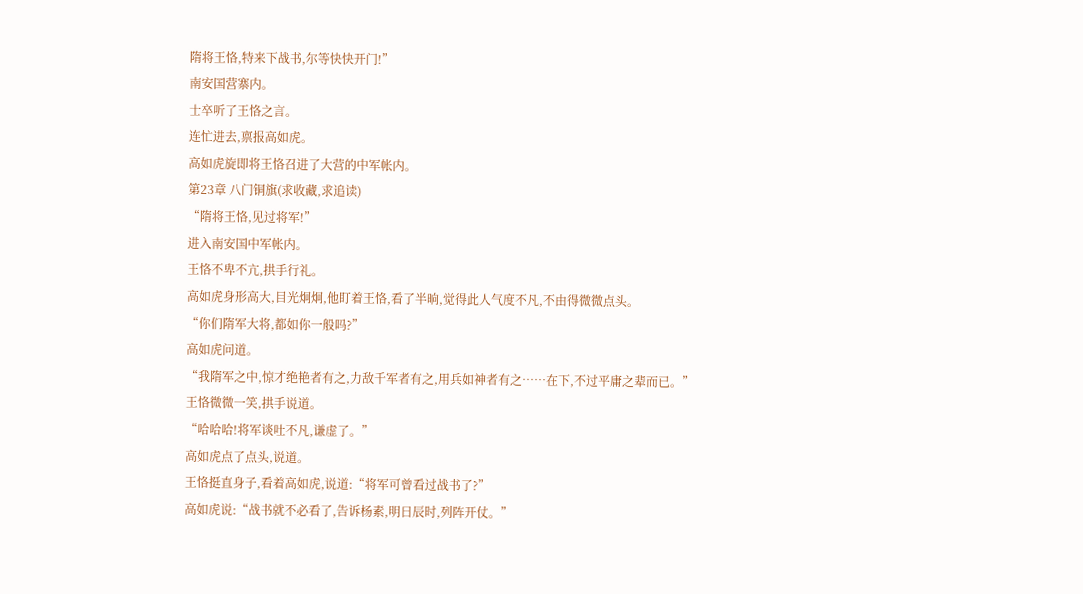隋将王恪,特来下战书,尔等快快开门!”
南安国营寨内。
士卒听了王恪之言。
连忙进去,禀报高如虎。
高如虎旋即将王恪召进了大营的中军帐内。
第23章 八门铜旗(求收藏,求追读)
“隋将王恪,见过将军!”
进入南安国中军帐内。
王恪不卑不亢,拱手行礼。
高如虎身形高大,目光炯炯,他盯着王恪,看了半晌,觉得此人气度不凡,不由得微微点头。
“你们隋军大将,都如你一般吗?”
高如虎问道。
“我隋军之中,惊才绝艳者有之,力敌千军者有之,用兵如神者有之……在下,不过平庸之辈而已。”
王恪微微一笑,拱手说道。
“哈哈哈!将军谈吐不凡,谦虚了。”
高如虎点了点头,说道。
王恪挺直身子,看着高如虎,说道:“将军可曾看过战书了?”
高如虎说:“战书就不必看了,告诉杨素,明日辰时,列阵开仗。”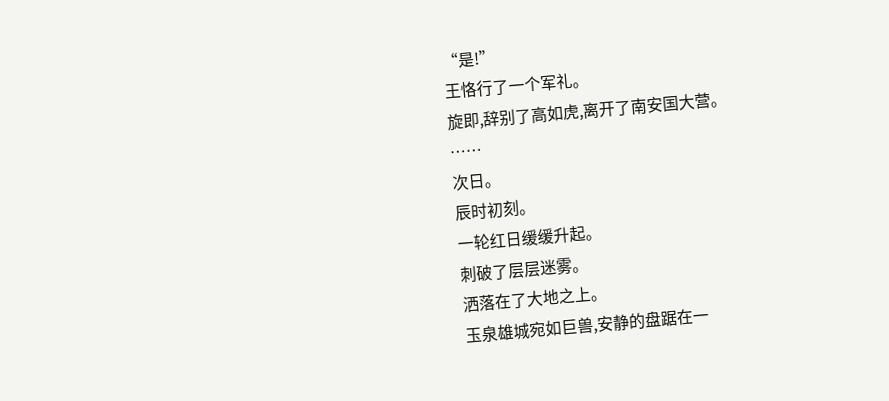“是!”
王恪行了一个军礼。
旋即,辞别了高如虎,离开了南安国大营。
……
次日。
辰时初刻。
一轮红日缓缓升起。
刺破了层层迷雾。
洒落在了大地之上。
玉泉雄城宛如巨兽,安静的盘踞在一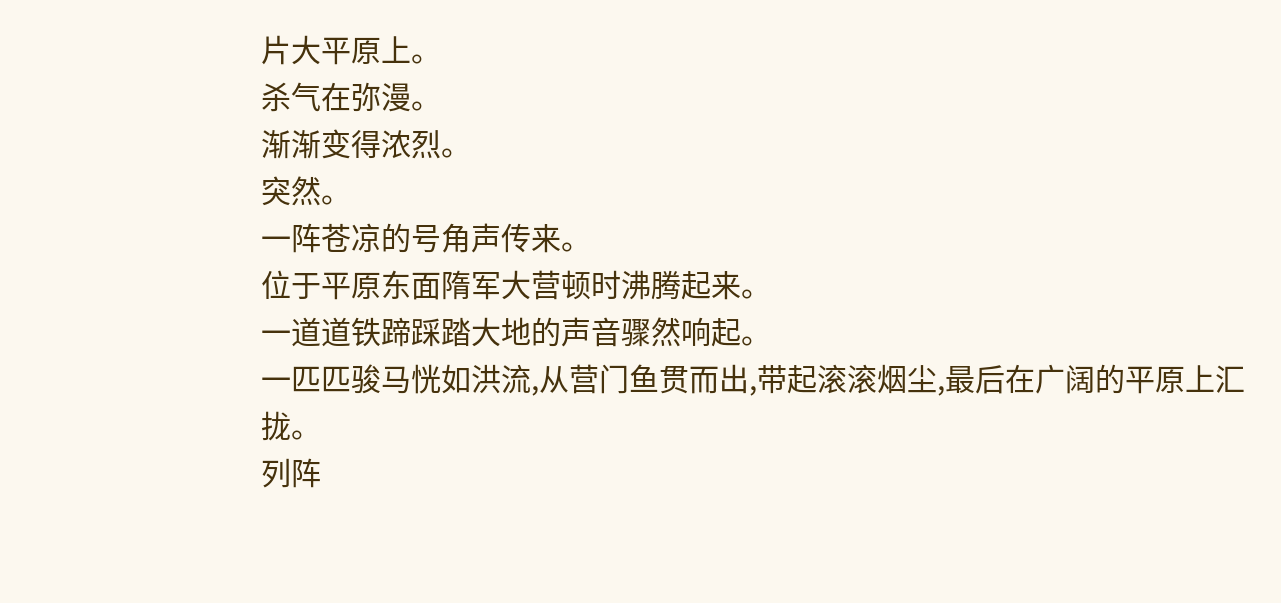片大平原上。
杀气在弥漫。
渐渐变得浓烈。
突然。
一阵苍凉的号角声传来。
位于平原东面隋军大营顿时沸腾起来。
一道道铁蹄踩踏大地的声音骤然响起。
一匹匹骏马恍如洪流,从营门鱼贯而出,带起滚滚烟尘,最后在广阔的平原上汇拢。
列阵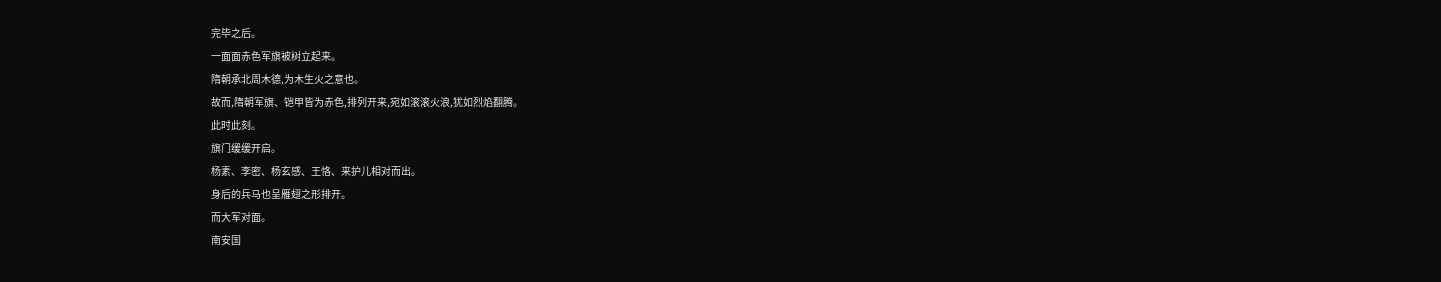完毕之后。
一面面赤色军旗被树立起来。
隋朝承北周木德,为木生火之意也。
故而,隋朝军旗、铠甲皆为赤色,排列开来,宛如滚滚火浪,犹如烈焰翻腾。
此时此刻。
旗门缓缓开启。
杨素、李密、杨玄感、王恪、来护儿相对而出。
身后的兵马也呈雁翅之形排开。
而大军对面。
南安国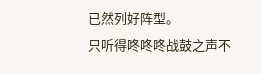已然列好阵型。
只听得咚咚咚战鼓之声不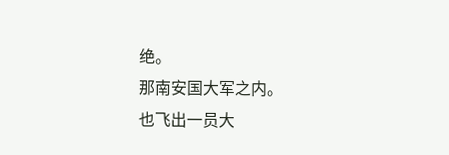绝。
那南安国大军之内。
也飞出一员大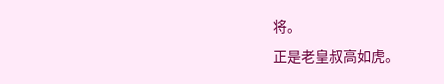将。
正是老皇叔高如虎。